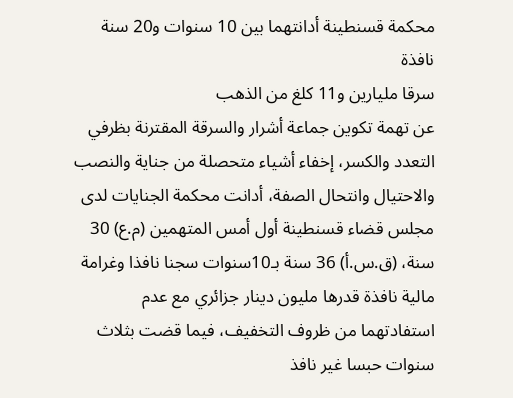محكمة قسنطينة أدانتهما بين 10 سنوات و20 سنة نافذة
سرقا مليارين و11 كلغ من الذهب
عن تهمة تكوين جماعة أشرار والسرقة المقترنة بظرفي التعدد والكسر، إخفاء أشياء متحصلة من جناية والنصب والاحتيال وانتحال الصفة، أدانت محكمة الجنايات لدى مجلس قضاء قسنطينة أول أمس المتهمين (م.ع) 30 سنة، (ق.س.أ) 36 سنة بـ10سنوات سجنا نافذا وغرامة مالية نافذة قدرها مليون دينار جزائري مع عدم استفادتهما من ظروف التخفيف، فيما قضت بثلاث سنوات حبسا غير نافذ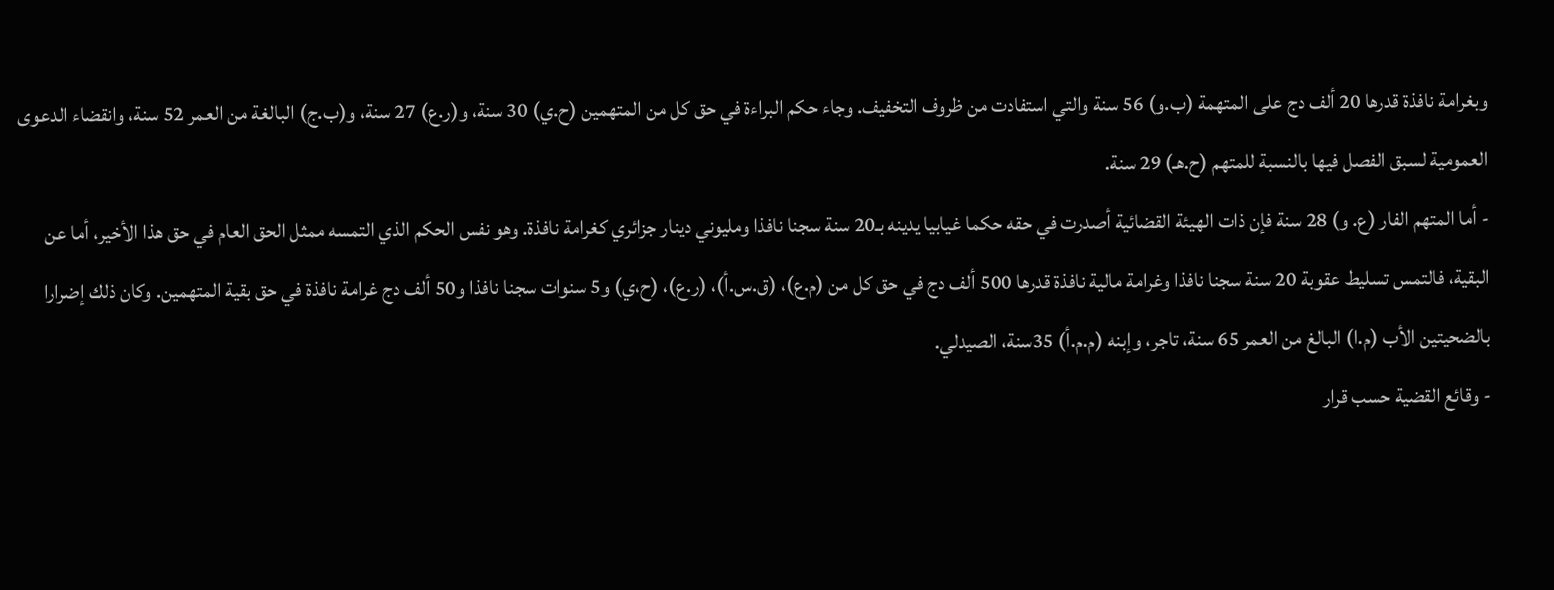وبغرامة نافذة قدرها 20 ألف دج على المتهمة (ب.و) 56 سنة والتي استفادت من ظروف التخفيف. وجاء حكم البراءة في حق كل من المتهمين (ح.ي) 30 سنة، و(ر.ع) 27 سنة، و(ب.ج) البالغة من العمر 52 سنة، وانقضاء الدعوى العمومية لسبق الفصل فيها بالنسبة للمتهم (ح.هـ) 29 سنة.
- أما المتهم الفار (ع. و) 28 سنة فإن ذات الهيئة القضائية أصدرت في حقه حكما غيابيا يدينه بـ20 سنة سجنا نافذا ومليوني دينار جزائري كغرامة نافذة. وهو نفس الحكم الذي التمسه ممثل الحق العام في حق هذا الأخير، أما عن البقية، فالتمس تسليط عقوبة 20 سنة سجنا نافذا وغرامة مالية نافذة قدرها 500 ألف دج في حق كل من (م.ع)، (ق.س.أ)، (ر.ع)، (ح،ي) و5 سنوات سجنا نافذا و50 ألف دج غرامة نافذة في حق بقية المتهمين. وكان ذلك إضرارا بالضحيتين الأب (م.ا) البالغ من العمر 65 سنة، تاجر، وإبنه (م.م.أ) 35سنة، الصيدلي.
- وقائع القضية حسب قرار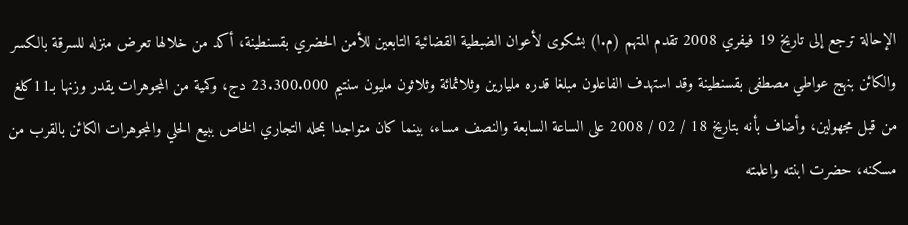الإحالة ترجع إلى تاريخ 19 فيفري 2008 تقدم المتهم (م.ا) بشكوى لأعوان الضبطية القضائية التابعين للأمن الحضري بقسنطينة، أكد من خلالها تعرض منزله للسرقة بالكسر والكائن بنهج عواطي مصطفى بقسنطينة وقد استهدف الفاعلون مبلغا قدره مليارين وثلاثمائة وثلاثون مليون سنتيم 23.300.000 دج، وكمية من المجوهرات يقدر وزنها بـ11كلغ من قبل مجهولين، وأضاف بأنه بتاريخ 18 / 02 / 2008 على الساعة السابعة والنصف مساء، بينما كان متواجدا بمحله التجاري الخاص ببيع الحلي والمجوهرات الكائن بالقرب من مسكنه، حضرت ابنته واعلمته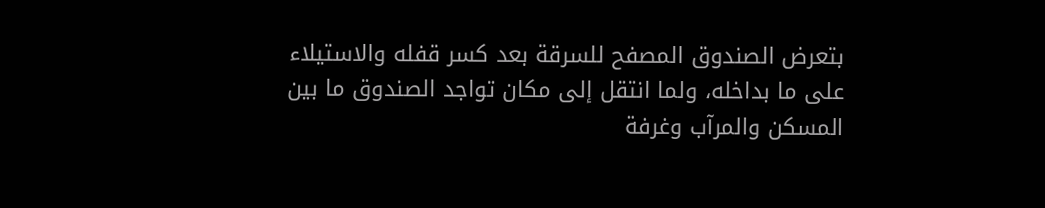بتعرض الصندوق المصفح للسرقة بعد كسر قفله والاستيلاء على ما بداخله، ولما انتقل إلى مكان تواجد الصندوق ما بين المسكن والمرآب وغرفة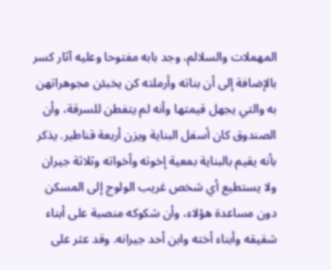المهملات والسلالم، وجد بابه مفتوحا وعليه آثار كسر بالإضافة إلى أن بناته وأرملته كن يخبئن مجوهراتهن به والتي يجهل قيمتها وأنه لم يتفطن للسرقة، وأن الصندوق كان أسفل البناية ويزن أربعة قناطير. يذكر بأنه يقيم بالبناية بمعية إخوته وأخواته وثلاثة جيران ولا يستطيع أي شخص غريب الولوج إلى المسكن دون مساعدة هؤلاء، وأن شكوكه منصبة على أبناء شقيقه وأبناء أخته وابن أحد جيرانه. وقد عثر على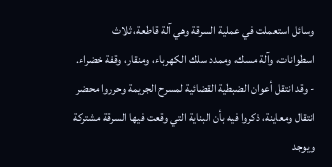وسائل استعملت في عملية السرقة وهي آلة قاطعة، ثلاث اسطوانات، وآلة مسك، وممدد سلك الكهرباء، ومنقار، وقفة خضراء.
- وقد انتقل أعوان الضبطية القضائية لمسرح الجريمة وحرروا محضر انتقال ومعاينة، ذكروا فيه بأن البناية التي وقعت فيها السرقة مشتركة ويوجد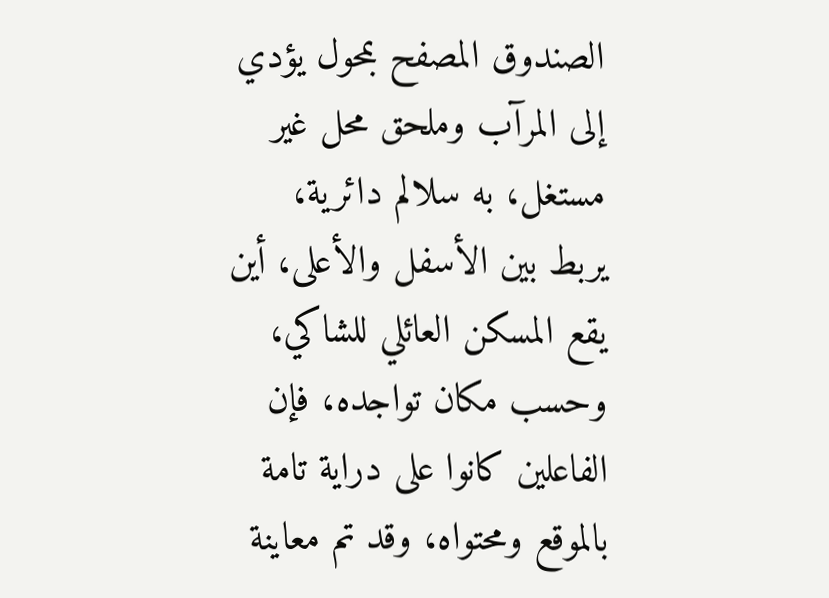الصندوق المصفح بمحول يؤدي إلى المرآب وملحق محل غير مستغل، به سلالم دائرية، يربط بين الأسفل والأعلى، أين يقع المسكن العائلي للشاكي، وحسب مكان تواجده، فإن الفاعلين كانوا على دراية تامة بالموقع ومحتواه، وقد تم معاينة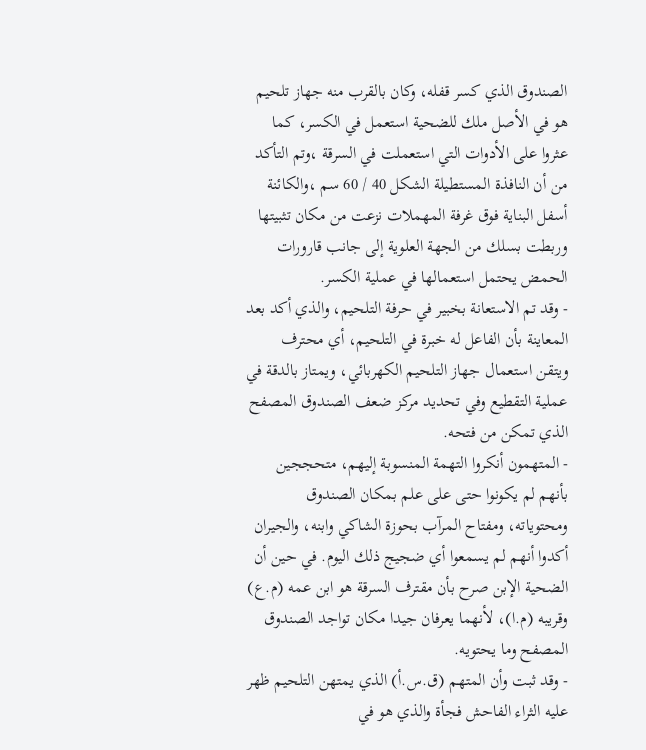الصندوق الذي كسر قفله، وكان بالقرب منه جهاز تلحيم هو في الأصل ملك للضحية استعمل في الكسر، كما عثروا على الأدوات التي استعملت في السرقة ،وتم التأكد من أن النافذة المستطيلة الشكل 40 / 60 سم ،والكائنة أسفل البناية فوق غرفة المهملات نزعت من مكان تثبيتها وربطت بسلك من الجهة العلوية إلى جانب قارورات الحمض يحتمل استعمالها في عملية الكسر.
- وقد تم الاستعانة بخبير في حرفة التلحيم، والذي أكد بعد المعاينة بأن الفاعل له خبرة في التلحيم، أي محترف ويتقن استعمال جهاز التلحيم الكهربائي، ويمتاز بالدقة في عملية التقطيع وفي تحديد مركز ضعف الصندوق المصفح الذي تمكن من فتحه.
- المتهمون أنكروا التهمة المنسوبة إليهم، متحججين بأنهم لم يكونوا حتى على علم بمكان الصندوق ومحتوياته، ومفتاح المرآب بحوزة الشاكي وابنه، والجيران أكدوا أنهم لم يسمعوا أي ضجيج ذلك اليوم. في حين أن الضحية الإبن صرح بأن مقترف السرقة هو ابن عمه (م.ع) وقريبه (م.ا)، لأنهما يعرفان جيدا مكان تواجد الصندوق المصفح وما يحتويه.
- وقد ثبت وأن المتهم (ق.س.أ) الذي يمتهن التلحيم ظهر عليه الثراء الفاحش فجأة والذي هو في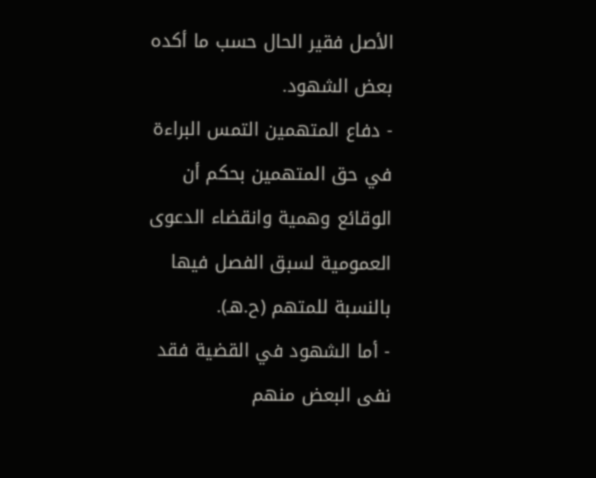الأصل فقير الحال حسب ما أكده بعض الشهود.
- دفاع المتهمين التمس البراءة في حق المتهمين بحكم أن الوقائع وهمية وانقضاء الدعوى العمومية لسبق الفصل فيها بالنسبة للمتهم (ح.هـ).
- أما الشهود في القضية فقد نفى البعض منهم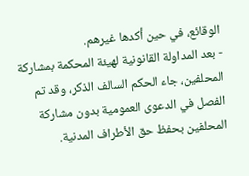الوقائع، في حين أكدها غيرهم.
- بعد المداولة القانونية لهيئة المحكمة بمشاركة المحلفين، جاء الحكم السالف الذكر، وقد تم الفصل في الدعوى العمومية بدون مشاركة المحلفين بحفظ حق الأطراف المدنية.